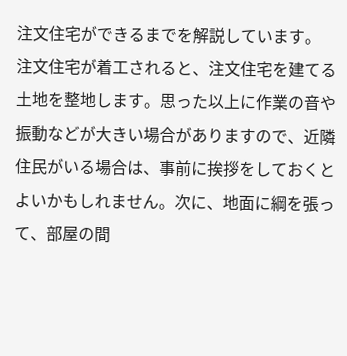注文住宅ができるまでを解説しています。
注文住宅が着工されると、注文住宅を建てる土地を整地します。思った以上に作業の音や振動などが大きい場合がありますので、近隣住民がいる場合は、事前に挨拶をしておくとよいかもしれません。次に、地面に綱を張って、部屋の間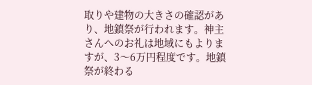取りや建物の大きさの確認があり、地鎮祭が行われます。神主さんへのお礼は地域にもよりますが、3〜6万円程度です。地鎮祭が終わる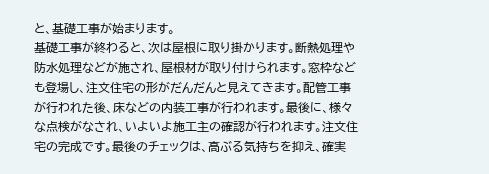と、基礎工事が始まります。
基礎工事が終わると、次は屋根に取り掛かります。断熱処理や防水処理などが施され、屋根材が取り付けられます。窓枠なども登場し、注文住宅の形がだんだんと見えてきます。配管工事が行われた後、床などの内装工事が行われます。最後に、様々な点検がなされ、いよいよ施工主の確認が行われます。注文住宅の完成です。最後のチェックは、高ぶる気持ちを抑え、確実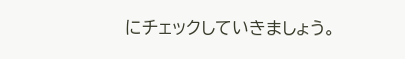にチェックしていきましょう。